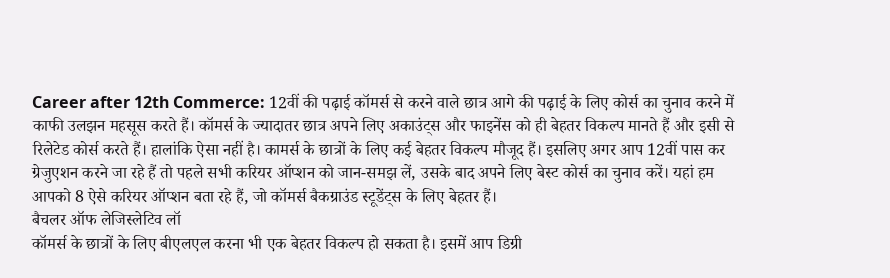Career after 12th Commerce: 12वीं की पढ़ाई कॉमर्स से करने वाले छात्र आगे की पढ़ाई के लिए कोर्स का चुनाव करने में काफी उलझन महसूस करते हैं। कॉमर्स के ज्यादातर छात्र अपने लिए अकाउंट्स और फाइनेंस को ही बेहतर विकल्प मानते हैं और इसी से रिलेटेड कोर्स करते हैं। हालांकि ऐसा नहीं है। कामर्स के छात्रों के लिए कई बेहतर विकल्प मौजूद हैं। इसलिए अगर आप 12वीं पास कर ग्रेजुएशन करने जा रहे हैं तो पहले सभी करियर ऑप्शन को जान-समझ लें, उसके बाद अपने लिए बेस्ट कोर्स का चुनाव करें। यहां हम आपको 8 ऐसे करियर ऑप्शन बता रहे हैं, जो कॉमर्स बैकग्राउंड स्टूडेंट्स के लिए बेहतर हैं।
बैचलर ऑफ लेजिस्लेटिव लॉ
कॉमर्स के छात्रों के लिए बीएलएल करना भी एक बेहतर विकल्प हो सकता है। इसमें आप डिग्री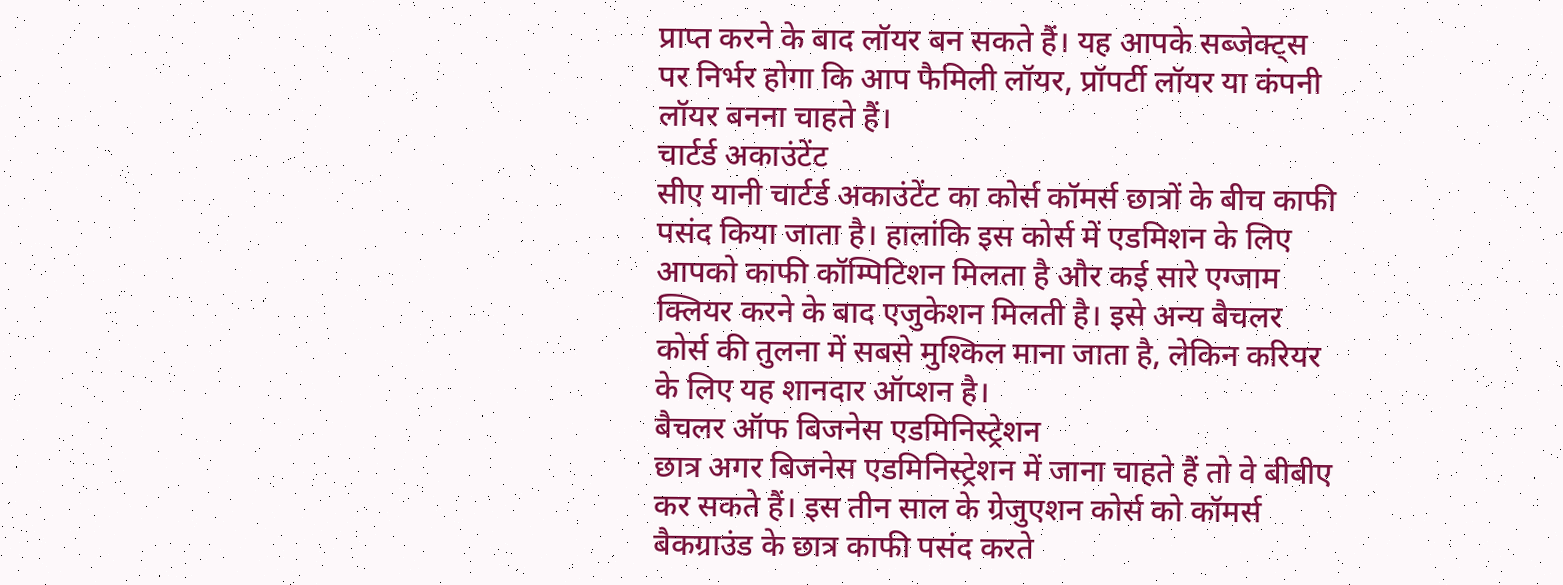प्राप्त करने के बाद लॉयर बन सकते हैं। यह आपके सब्जेक्ट्स पर निर्भर होगा कि आप फैमिली लॉयर, प्रॉपर्टी लॉयर या कंपनी लॉयर बनना चाहते हैं।
चार्टर्ड अकाउंटेंट
सीए यानी चार्टर्ड अकाउंटेंट का कोर्स कॉमर्स छात्रों के बीच काफी पसंद किया जाता है। हालांकि इस कोर्स में एडमिशन के लिए आपको काफी कॉम्पिटिशन मिलता है और कई सारे एग्जाम क्लियर करने के बाद एजुकेशन मिलती है। इसे अन्य बैचलर कोर्स की तुलना में सबसे मुश्किल माना जाता है, लेकिन करियर के लिए यह शानदार ऑप्शन है।
बैचलर ऑफ बिजनेस एडमिनिस्ट्रेशन
छात्र अगर बिजनेस एडमिनिस्ट्रेशन में जाना चाहते हैं तो वे बीबीए कर सकते हैं। इस तीन साल के ग्रेजुएशन कोर्स को कॉमर्स बैकग्राउंड के छात्र काफी पसंद करते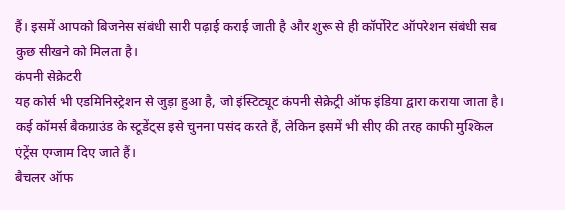हैं। इसमें आपको बिजनेस संबंधी सारी पढ़ाई कराई जाती है और शुरू से ही कॉर्पोरेट ऑपरेशन संबंधी सब कुछ सीखने को मिलता है।
कंपनी सेक्रेटरी
यह कोर्स भी एडमिनिस्ट्रेशन से जुड़ा हुआ है, जो इंस्टिट्यूट कंपनी सेक्रेट्री ऑफ इंडिया द्वारा कराया जाता है। कई कॉमर्स बैकग्राउंड के स्टूडेंट्स इसे चुनना पसंद करते हैं, लेकिन इसमें भी सीए की तरह काफी मुश्किल एंट्रेंस एग्जाम दिए जाते हैं।
बैचलर ऑफ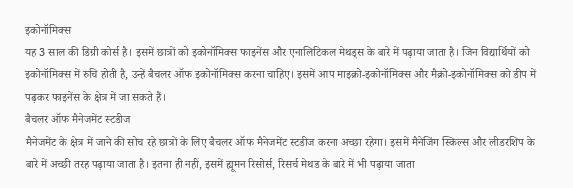इकोनॉमिक्स
यह 3 साल की डिग्री कोर्स है। इसमें छात्रों को इकोनॉमिक्स फाइनेंस और एनालिटिकल मेथड्स के बारे में पढ़ाया जाता है। जिन विद्यार्थियों को इकोनॉमिक्स में रुचि होती है, उन्हें बैचलर ऑफ इकोनॉमिक्स करना चाहिए। इसमें आप माइक्रो-इकोनॉमिक्स और मैक्रो-इकोनॉमिक्स को डीप में पढ़कर फाइनेंस के क्षेत्र में जा सकते हैं।
बैचलर ऑफ मैनेजमेंट स्टडीज
मैनेजमेंट के क्षेत्र में जाने की सोच रहे छात्रों के लिए बैचलर ऑफ मैनेजमेंट स्टडीज करना अच्छा रहेगा। इसमें मैनेजिंग स्किल्स और लीडरशिप के बारे में अच्छी तरह पढ़ाया जाता है। इतना ही नहीं, इसमें ह्यूमन रिसोर्स, रिसर्च मेथड के बारे में भी पढ़ाया जाता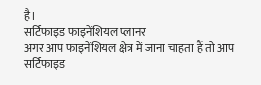है।
सर्टिफाइड फाइनेंशियल प्लानर
अगर आप फाइनेंशियल क्षेत्र में जाना चाहता हैं तो आप सर्टिफाइड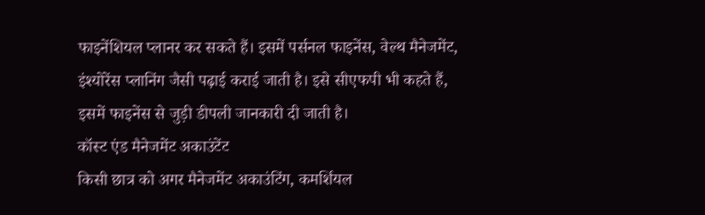फाइनेंशियल प्लानर कर सकते हैं। इसमें पर्सनल फाइनेंस, वेल्थ मैनेजमेंट, इंश्योरेंस प्लानिंग जैसी पढ़ाई कराई जाती है। इसे सीएफपी भी कहते हैं, इसमें फाइनेंस से जुड़ी डीपली जानकारी दी जाती है।
कॉस्ट एंड मैनेजमेंट अकाउंटेंट
किसी छात्र को अगर मैनेजमेंट अकाउंटिंग, कमर्शियल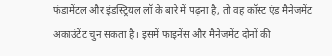फंडामेंटल और इंडस्ट्रियल लॉ के बारे में पढ़ना है, तो वह कॉस्ट एंड मैनेजमेंट अकाउंटेंट चुन सकता है। इसमें फाइनेंस और मैनेजमेंट दोनों की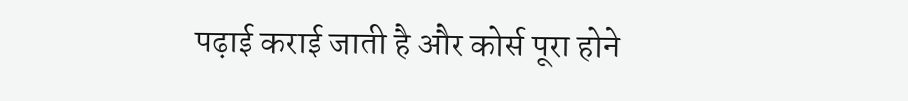पढ़ाई कराई जाती है और कोर्स पूरा होने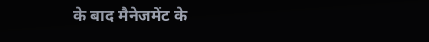के बाद मैनेजमेंट के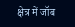क्षेत्र में जॉब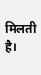मिलती है।